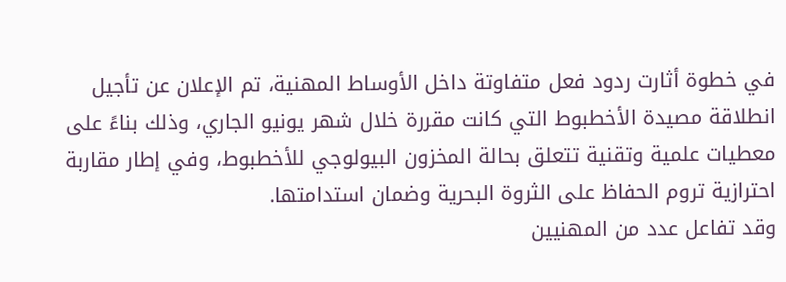في خطوة أثارت ردود فعل متفاوتة داخل الأوساط المهنية، تم الإعلان عن تأجيل انطلاقة مصيدة الأخطبوط التي كانت مقررة خلال شهر يونيو الجاري، وذلك بناءً على معطيات علمية وتقنية تتعلق بحالة المخزون البيولوجي للأخطبوط، وفي إطار مقاربة احترازية تروم الحفاظ على الثروة البحرية وضمان استدامتها.
وقد تفاعل عدد من المهنيين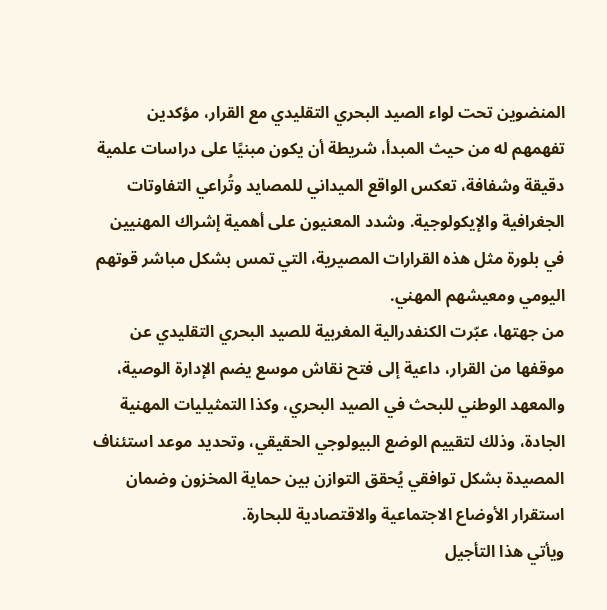المنضوين تحت لواء الصيد البحري التقليدي مع القرار، مؤكدين تفهمهم له من حيث المبدأ، شريطة أن يكون مبنيًا على دراسات علمية دقيقة وشفافة، تعكس الواقع الميداني للمصايد وتُراعي التفاوتات الجغرافية والإيكولوجية. وشدد المعنيون على أهمية إشراك المهنيين في بلورة مثل هذه القرارات المصيرية، التي تمس بشكل مباشر قوتهم اليومي ومعيشهم المهني.
من جهتها، عبّرت الكنفدرالية المغربية للصيد البحري التقليدي عن موقفها من القرار، داعية إلى فتح نقاش موسع يضم الإدارة الوصية، والمعهد الوطني للبحث في الصيد البحري، وكذا التمثيليات المهنية الجادة، وذلك لتقييم الوضع البيولوجي الحقيقي، وتحديد موعد استئناف المصيدة بشكل توافقي يُحقق التوازن بين حماية المخزون وضمان استقرار الأوضاع الاجتماعية والاقتصادية للبحارة.
ويأتي هذا التأجيل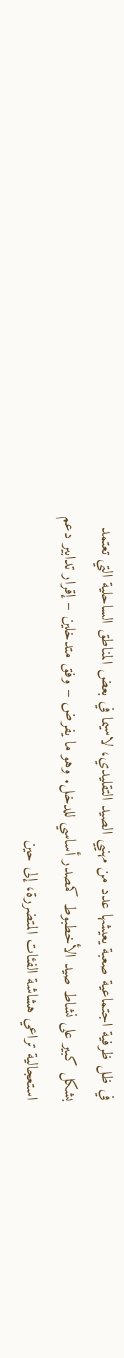في ظل ظرفية اجتماعية صعبة يعيشها عدد من مهنيي الصيد التقليدي، لاسيما في بعض المناطق الساحلية التي تعتمد بشكل كبير على نشاط صيد الأخطبوط كمصدر أساسي للدخل. وهو ما يفرض – وفق متدخلين – إقرار تدابير دعم استعجالية تراعي هشاشة الفئات المتضررة، إلى حين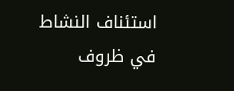استئناف النشاط في ظروف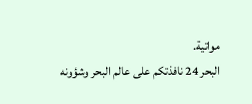مواتية.
البحر 24 نافذتكم على عالم البحر وشؤونه